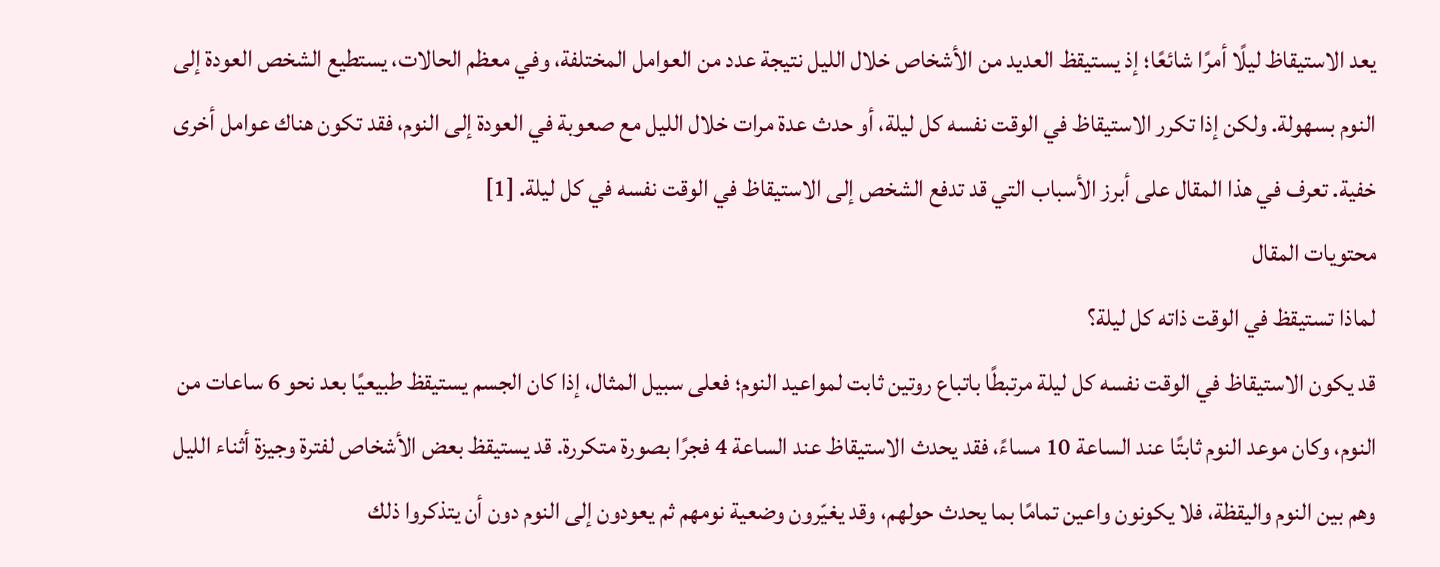يعد الاستيقاظ ليلًا أمرًا شائعًا؛ إذ يستيقظ العديد من الأشخاص خلال الليل نتيجة عدد من العوامل المختلفة، وفي معظم الحالات، يستطيع الشخص العودة إلى النوم بسهولة. ولكن إذا تكرر الاستيقاظ في الوقت نفسه كل ليلة، أو حدث عدة مرات خلال الليل مع صعوبة في العودة إلى النوم، فقد تكون هناك عوامل أخرى خفية. تعرف في هذا المقال على أبرز الأسباب التي قد تدفع الشخص إلى الاستيقاظ في الوقت نفسه في كل ليلة. [1]
محتويات المقال
لماذا تستيقظ في الوقت ذاته كل ليلة؟
قد يكون الاستيقاظ في الوقت نفسه كل ليلة مرتبطًا باتباع روتين ثابت لمواعيد النوم؛ فعلى سبيل المثال، إذا كان الجسم يستيقظ طبيعيًا بعد نحو 6 ساعات من النوم، وكان موعد النوم ثابتًا عند الساعة 10 مساءً، فقد يحدث الاستيقاظ عند الساعة 4 فجرًا بصورة متكررة. قد يستيقظ بعض الأشخاص لفترة وجيزة أثناء الليل وهم بين النوم واليقظة، فلا يكونون واعين تمامًا بما يحدث حولهم، وقد يغيّرون وضعية نومهم ثم يعودون إلى النوم دون أن يتذكروا ذلك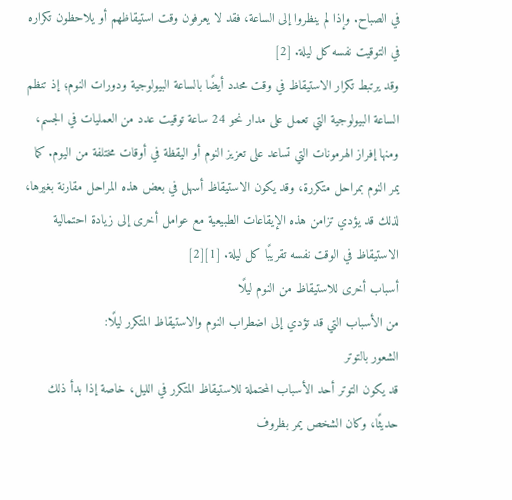في الصباح. وإذا لم ينظروا إلى الساعة، فقد لا يعرفون وقت استيقاظهم أو يلاحظون تكراره في التوقيت نفسه كل ليلة. [2]
وقد يرتبط تكرار الاستيقاظ في وقت محدد أيضًا بالساعة البيولوجية ودورات النوم؛ إذ تنظم الساعة البيولوجية التي تعمل على مدار نحو 24 ساعة توقيت عدد من العمليات في الجسم، ومنها إفراز الهرمونات التي تساعد على تعزيز النوم أو اليقظة في أوقات مختلفة من اليوم. كما يمر النوم بمراحل متكررة، وقد يكون الاستيقاظ أسهل في بعض هذه المراحل مقارنة بغيرها، لذلك قد يؤدي تزامن هذه الإيقاعات الطبيعية مع عوامل أخرى إلى زيادة احتمالية الاستيقاظ في الوقت نفسه تقريبًا كل ليلة. [1][2]
أسباب أخرى للاستيقاظ من النوم ليلًا
من الأسباب التي قد تؤدي إلى اضطراب النوم والاستيقاظ المتكرر ليلًا:
الشعور بالتوتر
قد يكون التوتر أحد الأسباب المحتملة للاستيقاظ المتكرر في الليل، خاصة إذا بدأ ذلك حديثًا، وكان الشخص يمر بظروف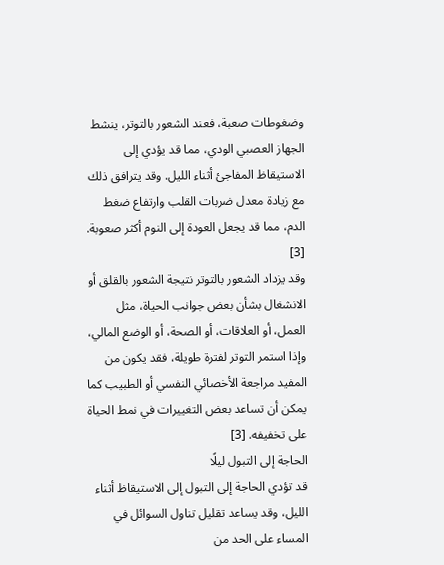وضغوطات صعبة، فعند الشعور بالتوتر، ينشط الجهاز العصبي الودي، مما قد يؤدي إلى الاستيقاظ المفاجئ أثناء الليل. وقد يترافق ذلك مع زيادة معدل ضربات القلب وارتفاع ضغط الدم، مما قد يجعل العودة إلى النوم أكثر صعوبة. [3]
وقد يزداد الشعور بالتوتر نتيجة الشعور بالقلق أو الانشغال بشأن بعض جوانب الحياة، مثل العمل، أو العلاقات، أو الصحة، أو الوضع المالي، وإذا استمر التوتر لفترة طويلة، فقد يكون من المفيد مراجعة الأخصائي النفسي أو الطبيب كما يمكن أن تساعد بعض التغييرات في نمط الحياة على تخفيفه. [3]
الحاجة إلى التبول ليلًا
قد تؤدي الحاجة إلى التبول إلى الاستيقاظ أثناء الليل، وقد يساعد تقليل تناول السوائل في المساء على الحد من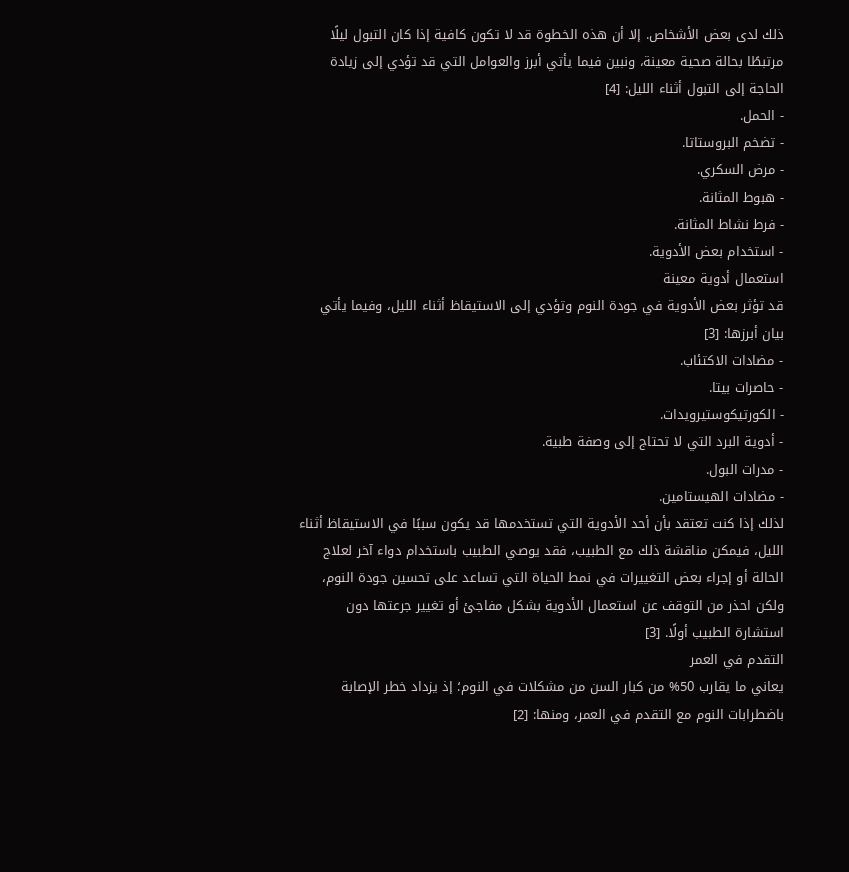ذلك لدى بعض الأشخاص. إلا أن هذه الخطوة قد لا تكون كافية إذا كان التبول ليلًا مرتبطًا بحالة صحية معينة، ونبين فيما يأتي أبرز والعوامل التي قد تؤدي إلى زيادة الحاجة إلى التبول أثناء الليل: [4]
- الحمل.
- تضخم البروستاتا.
- مرض السكري.
- هبوط المثانة.
- فرط نشاط المثانة.
- استخدام بعض الأدوية.
استعمال أدوية معينة
قد تؤثر بعض الأدوية في جودة النوم وتؤدي إلى الاستيقاظ أثناء الليل، وفيما يأتي بيان أبرزها: [3]
- مضادات الاكتئاب.
- حاصرات بيتا.
- الكورتيكوستيرويدات.
- أدوية البرد التي لا تحتاج إلى وصفة طبية.
- مدرات البول.
- مضادات الهيستامين.
لذلك إذا كنت تعتقد بأن أحد الأدوية التي تستخدمها قد يكون سببًا في الاستيقاظ أثناء الليل، فيمكن مناقشة ذلك مع الطبيب، فقد يوصي الطبيب باستخدام دواء آخر لعلاج الحالة أو إجراء بعض التغييرات في نمط الحياة التي تساعد على تحسين جودة النوم، ولكن احذر من التوقف عن استعمال الأدوية بشكل مفاجئ أو تغيير جرعتها دون استشارة الطبيب أولًا. [3]
التقدم في العمر
يعاني ما يقارب 50% من كبار السن من مشكلات في النوم؛ إذ يزداد خطر الإصابة باضطرابات النوم مع التقدم في العمر، ومنها: [2]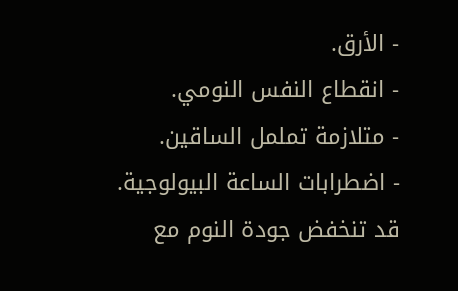- الأرق.
- انقطاع النفس النومي.
- متلازمة تململ الساقين.
- اضطرابات الساعة البيولوجية.
قد تنخفض جودة النوم مع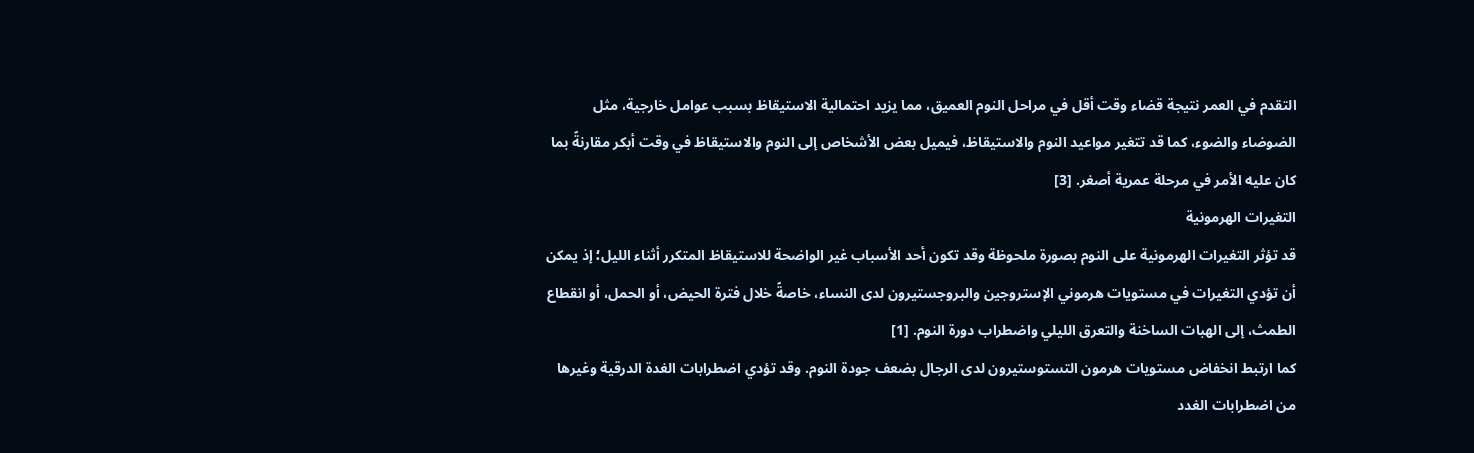التقدم في العمر نتيجة قضاء وقت أقل في مراحل النوم العميق، مما يزيد احتمالية الاستيقاظ بسبب عوامل خارجية، مثل الضوضاء والضوء، كما قد تتغير مواعيد النوم والاستيقاظ، فيميل بعض الأشخاص إلى النوم والاستيقاظ في وقت أبكر مقارنةً بما كان عليه الأمر في مرحلة عمرية أصغر. [3]
التغيرات الهرمونية
قد تؤثر التغيرات الهرمونية على النوم بصورة ملحوظة وقد تكون أحد الأسباب غير الواضحة للاستيقاظ المتكرر أثناء الليل؛ إذ يمكن أن تؤدي التغيرات في مستويات هرموني الإستروجين والبروجستيرون لدى النساء، خاصةً خلال فترة الحيض، أو الحمل، أو انقطاع الطمث، إلى الهبات الساخنة والتعرق الليلي واضطراب دورة النوم. [1]
كما ارتبط انخفاض مستويات هرمون التستوستيرون لدى الرجال بضعف جودة النوم. وقد تؤدي اضطرابات الغدة الدرقية وغيرها من اضطرابات الغدد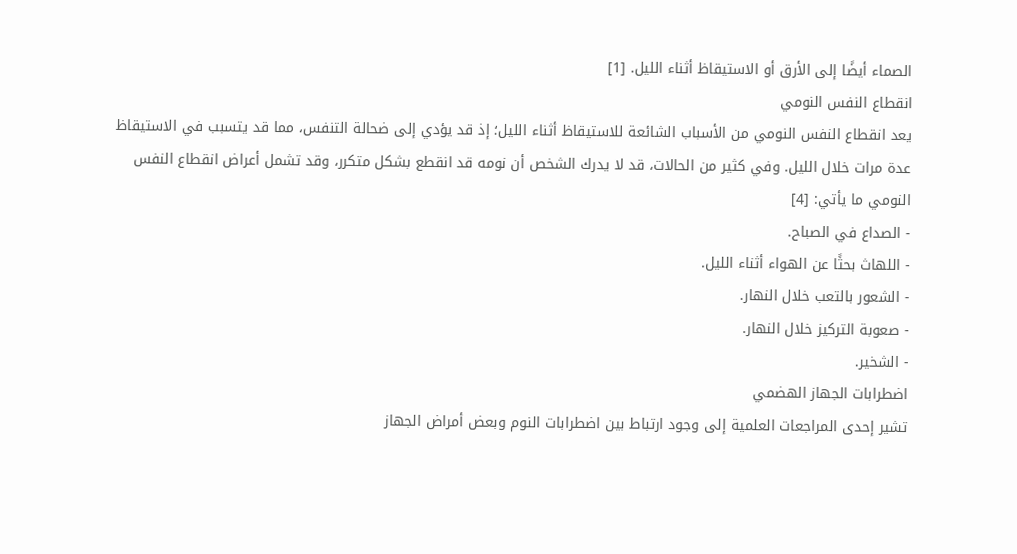الصماء أيضًا إلى الأرق أو الاستيقاظ أثناء الليل. [1]
انقطاع النفس النومي
يعد انقطاع النفس النومي من الأسباب الشائعة للاستيقاظ أثناء الليل؛ إذ قد يؤدي إلى ضحالة التنفس، مما قد يتسبب في الاستيقاظ عدة مرات خلال الليل. وفي كثير من الحالات، قد لا يدرك الشخص أن نومه قد انقطع بشكل متكرر، وقد تشمل أعراض انقطاع النفس النومي ما يأتي: [4]
- الصداع في الصباح.
- اللهاث بحثًا عن الهواء أثناء الليل.
- الشعور بالتعب خلال النهار.
- صعوبة التركيز خلال النهار.
- الشخير.
اضطرابات الجهاز الهضمي
تشير إحدى المراجعات العلمية إلى وجود ارتباط بين اضطرابات النوم وبعض أمراض الجهاز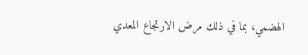الهضمي، بما في ذلك مرض الارتجاع المعدي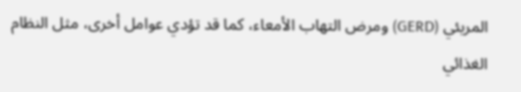المريئي (GERD) ومرض التهاب الأمعاء، كما قد تؤدي عوامل أخرى، مثل النظام الغذائي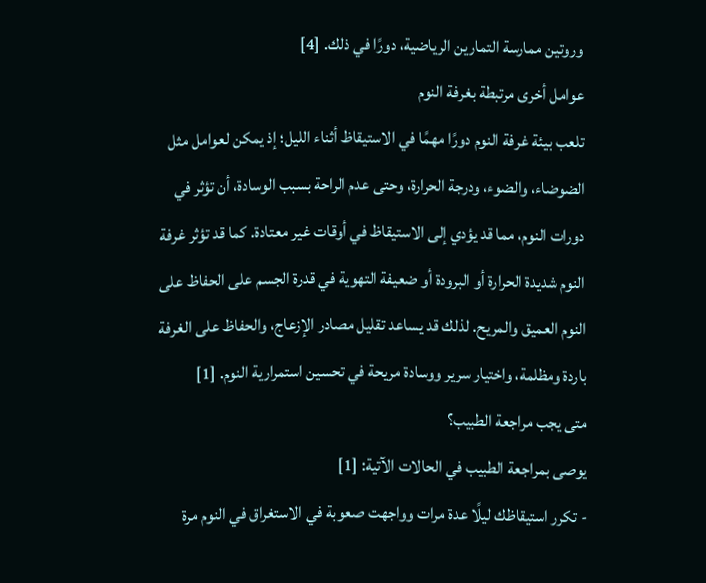وروتين ممارسة التمارين الرياضية، دورًا في ذلك. [4]
عوامل أخرى مرتبطة بغرفة النوم
تلعب بيئة غرفة النوم دورًا مهمًا في الاستيقاظ أثناء الليل؛ إذ يمكن لعوامل مثل الضوضاء، والضوء، ودرجة الحرارة، وحتى عدم الراحة بسبب الوسادة، أن تؤثر في دورات النوم، مما قد يؤدي إلى الاستيقاظ في أوقات غير معتادة. كما قد تؤثر غرفة النوم شديدة الحرارة أو البرودة أو ضعيفة التهوية في قدرة الجسم على الحفاظ على النوم العميق والمريح. لذلك قد يساعد تقليل مصادر الإزعاج، والحفاظ على الغرفة باردة ومظلمة، واختيار سرير ووسادة مريحة في تحسين استمرارية النوم. [1]
متى يجب مراجعة الطبيب؟
يوصى بمراجعة الطبيب في الحالات الآتية: [1]
- تكرر استيقاظك ليلًا عدة مرات وواجهت صعوبة في الاستغراق في النوم مرة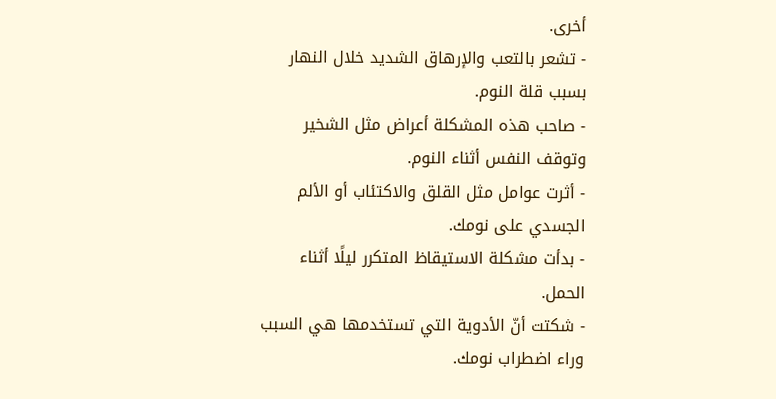أخرى.
- تشعر بالتعب والإرهاق الشديد خلال النهار بسبب قلة النوم.
- صاحب هذه المشكلة أعراض مثل الشخير وتوقف النفس أثناء النوم.
- أثرت عوامل مثل القلق والاكتئاب أو الألم الجسدي على نومك.
- بدأت مشكلة الاستيقاظ المتكرر ليلًا أثناء الحمل.
- شكتت أنّ الأدوية التي تستخدمها هي السبب وراء اضطراب نومك.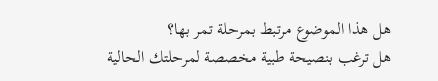هل هذا الموضوع مرتبط بمرحلة تمر بها؟
هل ترغب بنصيحة طبية مخصصة لمرحلتك الحالية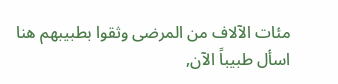مئات الآلاف من المرضى وثقوا بطبيبهم هنا
اسأل طبيباً الآن,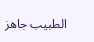الطبيب جاهز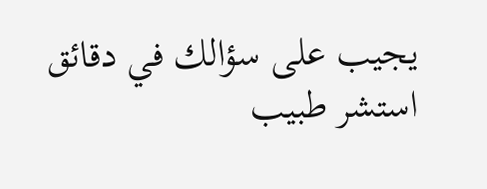يجيب على سؤالك في دقائق
استشر طبيب